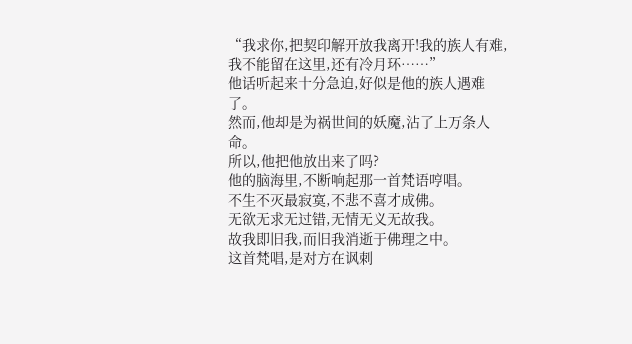“我求你,把契印解开放我离开!我的族人有难,我不能留在这里,还有冷月环……”
他话听起来十分急迫,好似是他的族人遇难了。
然而,他却是为祸世间的妖魔,沾了上万条人命。
所以,他把他放出来了吗?
他的脑海里,不断响起那一首梵语哼唱。
不生不灭最寂寞,不悲不喜才成佛。
无欲无求无过错,无情无义无故我。
故我即旧我,而旧我消逝于佛理之中。
这首梵唱,是对方在讽刺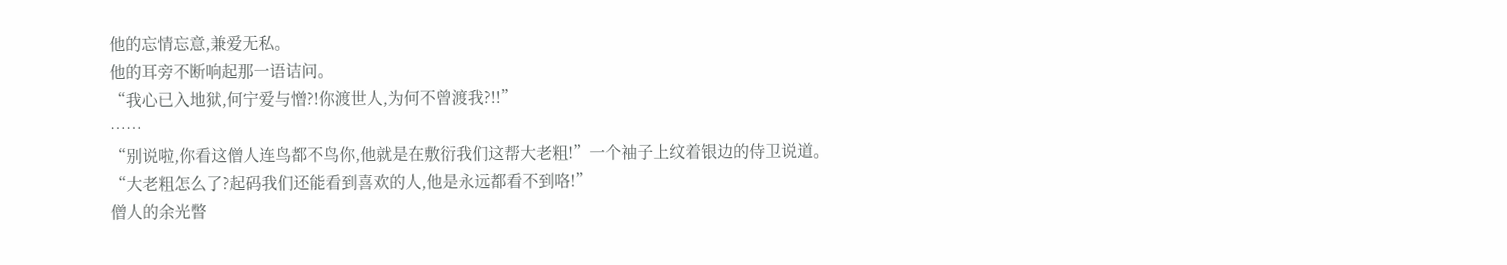他的忘情忘意,兼爱无私。
他的耳旁不断响起那一语诘问。
“我心已入地狱,何宁爱与憎?!你渡世人,为何不曾渡我?!!”
……
“别说啦,你看这僧人连鸟都不鸟你,他就是在敷衍我们这帮大老粗!”一个袖子上纹着银边的侍卫说道。
“大老粗怎么了?起码我们还能看到喜欢的人,他是永远都看不到咯!”
僧人的余光瞥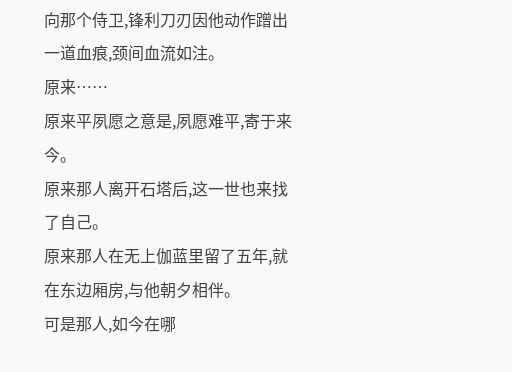向那个侍卫,锋利刀刃因他动作蹭出一道血痕,颈间血流如注。
原来……
原来平夙愿之意是,夙愿难平,寄于来今。
原来那人离开石塔后,这一世也来找了自己。
原来那人在无上伽蓝里留了五年,就在东边厢房,与他朝夕相伴。
可是那人,如今在哪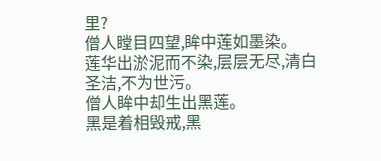里?
僧人瞠目四望,眸中莲如墨染。
莲华出淤泥而不染,层层无尽,清白圣洁,不为世污。
僧人眸中却生出黑莲。
黑是着相毁戒,黑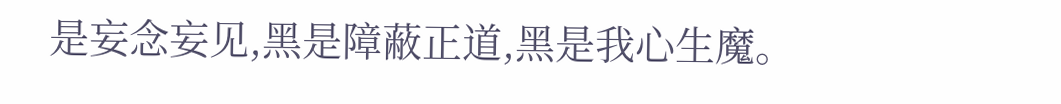是妄念妄见,黑是障蔽正道,黑是我心生魔。